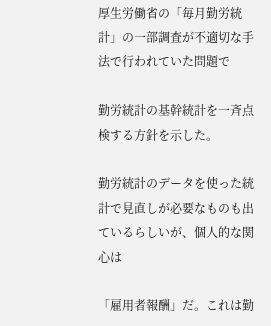厚生労働省の「毎月勤労統計」の一部調査が不適切な手法で行われていた問題で

勤労統計の基幹統計を一斉点検する方針を示した。

勤労統計のデータを使った統計で見直しが必要なものも出ているらしいが、個人的な関心は

「雇用者報酬」だ。これは勤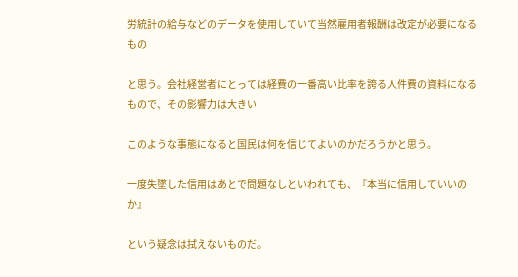労統計の給与などのデータを使用していて当然雇用者報酬は改定が必要になるもの

と思う。会社経営者にとっては経費の一番高い比率を誇る人件費の資料になるもので、その影響力は大きい

このような事態になると国民は何を信じてよいのかだろうかと思う。

一度失墜した信用はあとで問題なしといわれても、『本当に信用していいのか』

という疑念は拭えないものだ。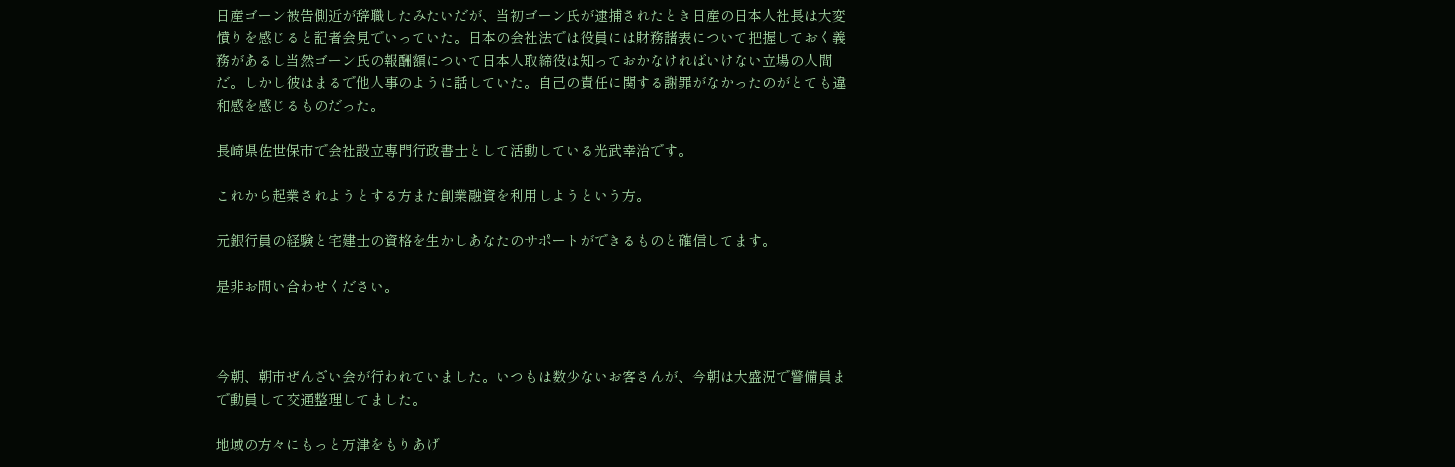日産ゴーン被告側近が辞職したみたいだが、当初ゴーン氏が逮捕されたとき日産の日本人社長は大変憤りを感じると記者会見でいっていた。日本の会社法では役員には財務諸表について把握しておく義務があるし当然ゴーン氏の報酬額について日本人取締役は知っておかなければいけない立場の人間だ。しかし彼はまるで他人事のように話していた。自己の責任に関する謝罪がなかったのがとても違和感を感じるものだった。

長崎県佐世保市で会社設立専門行政書士として活動している光武幸治です。

これから起業されようとする方また創業融資を利用しようという方。

元銀行員の経験と宅建士の資格を生かしあなたのサポートができるものと確信してます。

是非お問い合わせください。



今朝、朝市ぜんざい会が行われていました。いつもは数少ないお客さんが、今朝は大盛況で警備員まで動員して交通整理してました。

地域の方々にもっと万津をもりあげ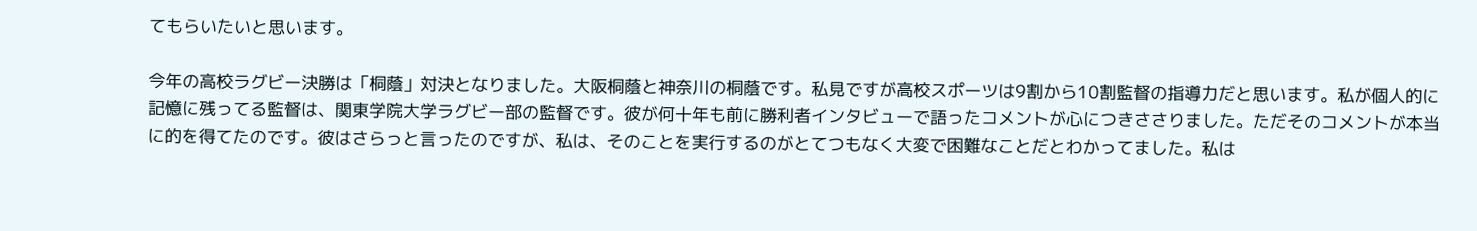てもらいたいと思います。

今年の高校ラグビー決勝は「桐蔭」対決となりました。大阪桐蔭と神奈川の桐蔭です。私見ですが高校スポーツは9割から10割監督の指導力だと思います。私が個人的に記憶に残ってる監督は、関東学院大学ラグビー部の監督です。彼が何十年も前に勝利者インタビューで語ったコメントが心につきささりました。ただそのコメントが本当に的を得てたのです。彼はさらっと言ったのですが、私は、そのことを実行するのがとてつもなく大変で困難なことだとわかってました。私は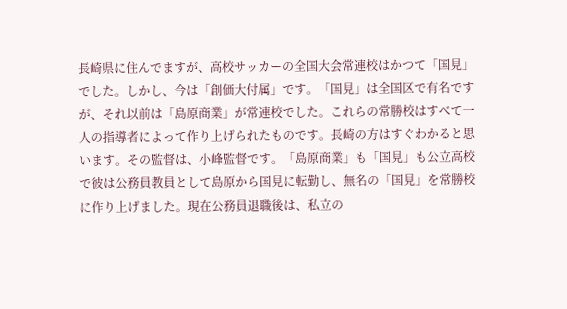長崎県に住んでますが、高校サッカーの全国大会常連校はかつて「国見」でした。しかし、今は「創価大付属」です。「国見」は全国区で有名ですが、それ以前は「島原商業」が常連校でした。これらの常勝校はすべて一人の指導者によって作り上げられたものです。長崎の方はすぐわかると思います。その監督は、小峰監督です。「島原商業」も「国見」も公立高校で彼は公務員教員として島原から国見に転勤し、無名の「国見」を常勝校に作り上げました。現在公務員退職後は、私立の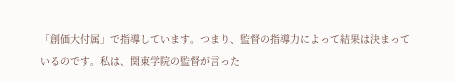「創価大付属」で指導しています。つまり、監督の指導力によって結果は決まっているのです。私は、関東学院の監督が言った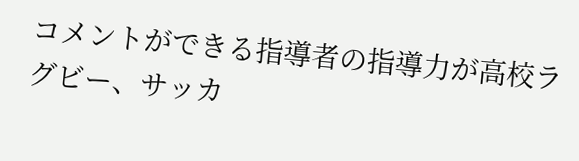コメントができる指導者の指導力が高校ラグビー、サッカ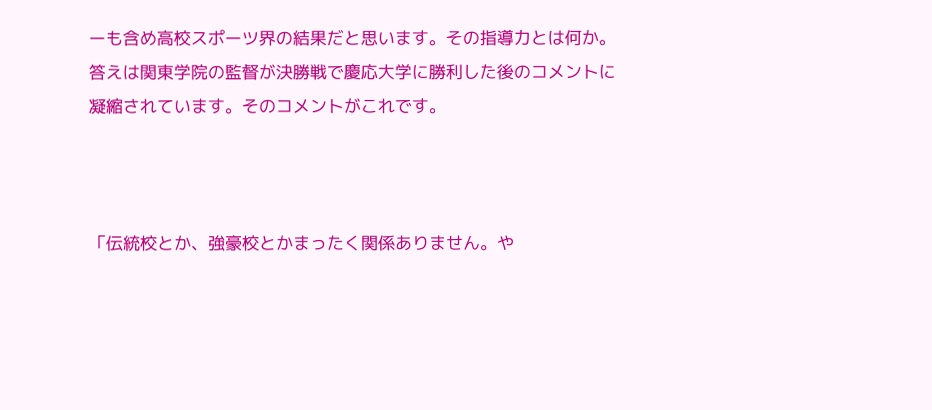ーも含め高校スポーツ界の結果だと思います。その指導力とは何か。答えは関東学院の監督が決勝戦で慶応大学に勝利した後のコメントに凝縮されています。そのコメントがこれです。



「伝統校とか、強豪校とかまったく関係ありません。や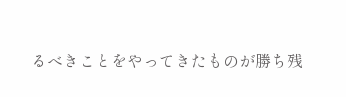るべきことをやってきたものが勝ち残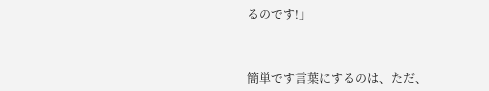るのです!」



簡単です言葉にするのは、ただ、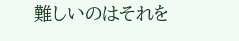難しいのはそれを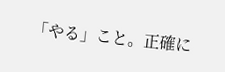「やる」こと。正確に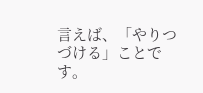言えば、「やりつづける」ことです。